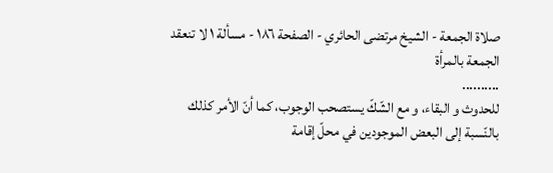صلاة الجمعة - الشيخ مرتضى الحائري - الصفحة ١٨٦ - مسألة ١ لا تنعقد الجمعة بالمرأة
..........
للحدوث و البقاء، و مع الشّكّ يستصحب الوجوب، كما أنّ الأمر كذلك بالنّسبة إلى البعض الموجودين في محلّ إقامة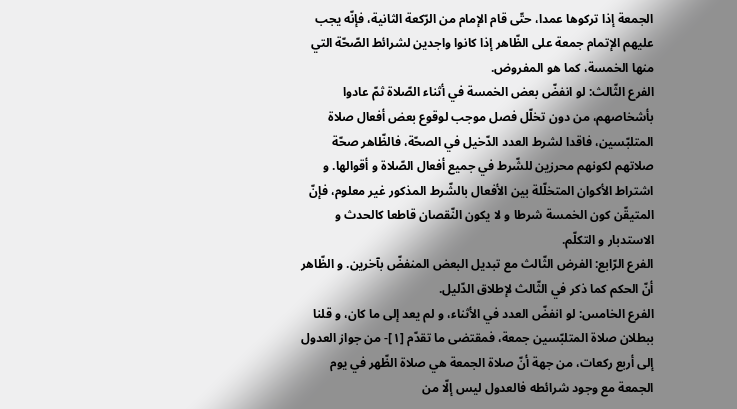الجمعة إذا تركوها عمدا، حتّى قام الإمام من الرّكعة الثانية، فإنّه يجب عليهم الإتمام جمعة على الظّاهر إذا كانوا واجدين لشرائط الصّحّة التي منها الخمسة، كما هو المفروض.
الفرع الثّالث: لو انفضّ بعض الخمسة في أثناء الصّلاة ثمّ عادوا بأشخاصهم، من دون تخلّل فصل موجب لوقوع بعض أفعال صلاة المتلبّسين، فاقدا لشرط العدد الدّخيل في الصحّة، فالظّاهر صحّة صلاتهم لكونهم محرزين للشّرط في جميع أفعال الصّلاة و أقوالها. و اشتراط الأكوان المتخلّلة بين الأفعال بالشّرط المذكور غير معلوم، فإنّ المتيقّن كون الخمسة شرطا و لا يكون النّقصان قاطعا كالحدث و الاستدبار و التكلّم.
الفرع الرّابع: الفرض الثّالث مع تبديل البعض المنفضّ بآخرين. و الظّاهر أنّ الحكم كما ذكر في الثّالث لإطلاق الدّليل.
الفرع الخامس: لو انفضّ العدد في الأثناء، و لم يعد إلى ما كان، و قلنا ببطلان صلاة المتلبّسين جمعة، فمقتضى ما تقدّم [١]- من جواز العدول إلى أربع ركعات، من جهة أنّ صلاة الجمعة هي صلاة الظّهر في يوم الجمعة مع وجود شرائطه فالعدول ليس إلّا من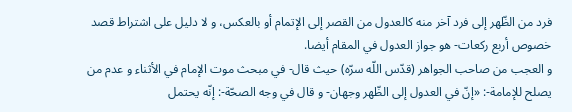فرد من الظّهر إلى فرد آخر منه كالعدول من القصر إلى الإتمام أو بالعكس، و لا دليل على اشتراط قصد خصوص أربع ركعات- هو جواز العدول في المقام أيضا.
و العجب من صاحب الجواهر (قدّس اللّه سرّه) حيث قال- في مبحث موت الإمام في الأثناء و عدم من يصلح للإمامة-: «إنّ في العدول إلى الظّهر وجهان- و قال في وجه الصحّة-: إنّه يحتمل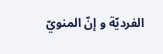الفرديّة و إنّ المنويّ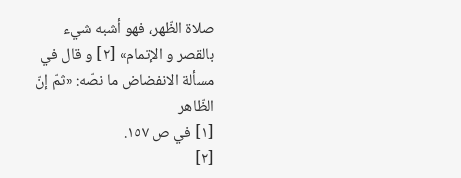صلاة الظّهر، فهو أشبه شيء بالقصر و الإتمام» [٢] و قال في مسألة الانفضاض ما نصّه: «ثمّ إنّ الظّاهر
[١] في ص ١٥٧.
[٢]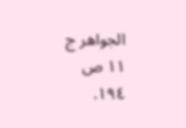الجواهر ج ١١ ص ١٩٤.